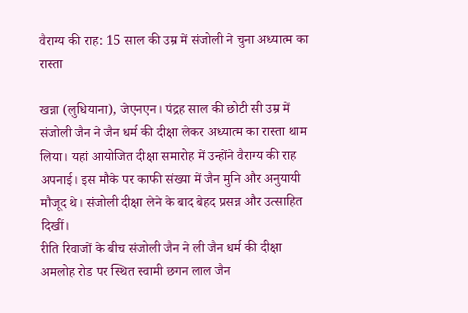वैराग्य की राह: 15 साल की उम्र में संजोली ने चुना अध्यात्म का रास्ता

खन्ना (लुधियाना), जेएनएन। पंद्रह साल की छोटी सी उम्र में संजोली जैन ने जैन धर्म की दीक्षा लेकर अध्यात्म का रास्ता थाम लिया। यहां आयोजित दीक्षा समारोह में उन्होंने वैराग्य की राह अपनाई। इस मौके पर काफी संख्या में जैन मुनि और अनुयायी मौजूद थे। संजोली दीक्षा लेने के बाद बेहद प्रसन्न और उत्साहित दिखीं।
रीति रिवाजों के बीच संजोली जैन ने ली जैन धर्म की दीक्षा
अमलोह रोड पर स्थित स्वामी छगन लाल जैन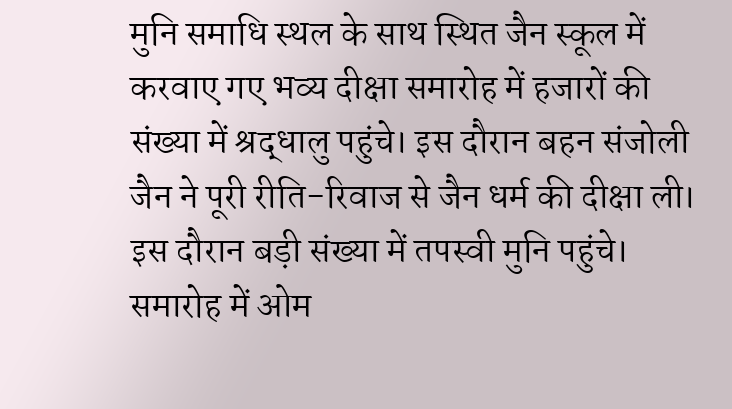मुनि समाधि स्थल के साथ स्थित जैन स्कूल में करवाए गए भव्य दीक्षा समारोह में हजारों की संख्या में श्रद्धालु पहुंचे। इस दौरान बहन संजोली जैन ने पूरी रीति-रिवाज से जैन धर्म की दीक्षा ली। इस दौरान बड़ी संख्या में तपस्वी मुनि पहुंचे।
समारोह में ओम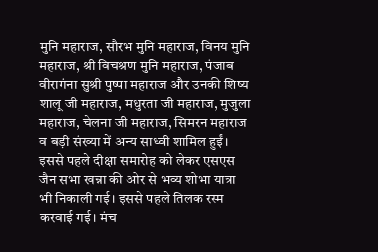मुनि महाराज, सौरभ मुनि महाराज, विनय मुनि महाराज, श्री विचश्रण मुनि महाराज, पंजाब वीरागंना सुश्री पुष्पा महाराज और उनकी शिष्य शालू जी महाराज, मधुरता जी महाराज, मुजुला महाराज, चेलना जी महाराज, सिमरन महाराज व बड़ी संख्या में अन्य साध्वी शामिल हुईं। इससे पहले दीक्षा समारोह को लेकर एसएस जैन सभा खन्ना की ओर से भव्य शोभा यात्रा भी निकाली गई। इससे पहले तिलक रस्म करवाई गई। मंच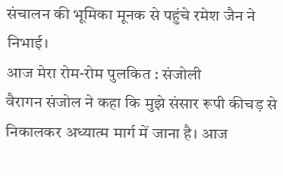संचालन की भूमिका मूनक से पहुंचे रमेश जैन ने निभाई।
आज मेरा रोम-रोम पुलकित : संजोली
वैरागन संजोल ने कहा कि मुझे संसार रूपी कीचड़ से निकालकर अध्यात्म मार्ग में जाना है। आज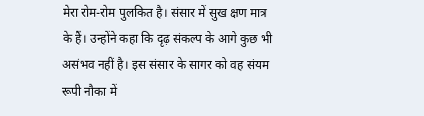मेरा रोम-रोम पुलकित है। संसार में सुख क्षण मात्र के हैं। उन्होंने कहा कि दृढ़ संकल्प के आगे कुछ भी असंभव नहीं है। इस संसार के सागर को वह संयम रूपी नौका में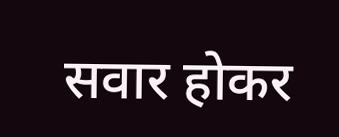सवार होकर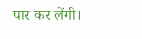पार कर लेंगी।